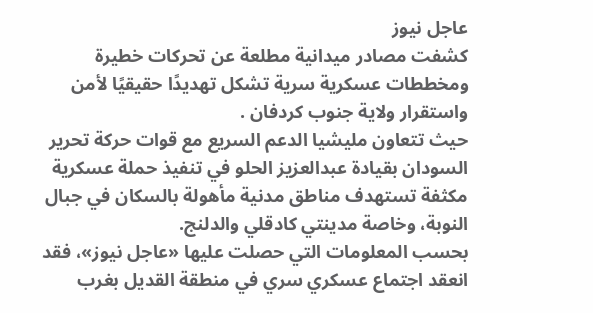عاجل نيوز
كشفت مصادر ميدانية مطلعة عن تحركات خطيرة ومخططات عسكرية سرية تشكل تهديدًا حقيقيًا لأمن واستقرار ولاية جنوب كردفان .
حيث تتعاون مليشيا الدعم السريع مع قوات حركة تحرير السودان بقيادة عبدالعزيز الحلو في تنفيذ حملة عسكرية مكثفة تستهدف مناطق مدنية مأهولة بالسكان في جبال النوبة، وخاصة مدينتي كادقلي والدلنج.
بحسب المعلومات التي حصلت عليها «عاجل نيوز»، فقد انعقد اجتماع عسكري سري في منطقة القديل بغرب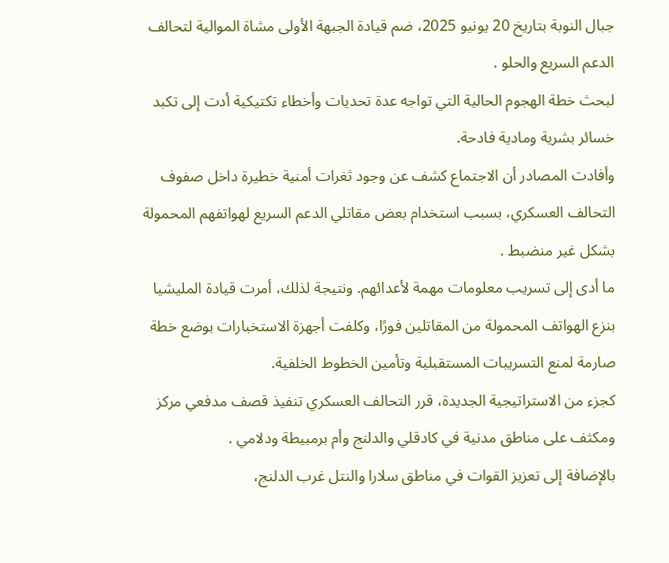جبال النوبة بتاريخ 20 يونيو 2025، ضم قيادة الجبهة الأولى مشاة الموالية لتحالف الدعم السريع والحلو .
لبحث خطة الهجوم الحالية التي تواجه عدة تحديات وأخطاء تكتيكية أدت إلى تكبد خسائر بشرية ومادية فادحة.
وأفادت المصادر أن الاجتماع كشف عن وجود ثغرات أمنية خطيرة داخل صفوف التحالف العسكري، بسبب استخدام بعض مقاتلي الدعم السريع لهواتفهم المحمولة بشكل غير منضبط .
ما أدى إلى تسريب معلومات مهمة لأعدائهم. ونتيجة لذلك، أمرت قيادة المليشيا بنزع الهواتف المحمولة من المقاتلين فورًا، وكلفت أجهزة الاستخبارات بوضع خطة صارمة لمنع التسريبات المستقبلية وتأمين الخطوط الخلفية.
كجزء من الاستراتيجية الجديدة، قرر التحالف العسكري تنفيذ قصف مدفعي مركز ومكثف على مناطق مدنية في كادقلي والدلنج وأم برمبيطة ودلامي .
بالإضافة إلى تعزيز القوات في مناطق سلارا والنتل غرب الدلنج،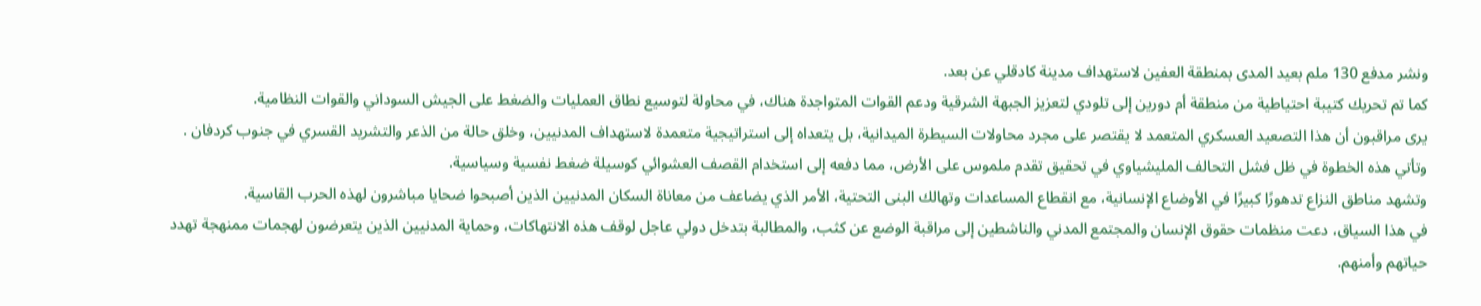ونشر مدفع 130 ملم بعيد المدى بمنطقة العفين لاستهداف مدينة كادقلي عن بعد.
كما تم تحريك كتيبة احتياطية من منطقة أم دورين إلى تلودي لتعزيز الجبهة الشرقية ودعم القوات المتواجدة هناك، في محاولة لتوسيع نطاق العمليات والضغط على الجيش السوداني والقوات النظامية.
يرى مراقبون أن هذا التصعيد العسكري المتعمد لا يقتصر على مجرد محاولات السيطرة الميدانية، بل يتعداه إلى استراتيجية متعمدة لاستهداف المدنيين، وخلق حالة من الذعر والتشريد القسري في جنوب كردفان .
وتأتي هذه الخطوة في ظل فشل التحالف المليشياوي في تحقيق تقدم ملموس على الأرض، مما دفعه إلى استخدام القصف العشوائي كوسيلة ضغط نفسية وسياسية.
وتشهد مناطق النزاع تدهورًا كبيرًا في الأوضاع الإنسانية، مع انقطاع المساعدات وتهالك البنى التحتية، الأمر الذي يضاعف من معاناة السكان المدنيين الذين أصبحوا ضحايا مباشرون لهذه الحرب القاسية.
في هذا السياق، دعت منظمات حقوق الإنسان والمجتمع المدني والناشطين إلى مراقبة الوضع عن كثب، والمطالبة بتدخل دولي عاجل لوقف هذه الانتهاكات، وحماية المدنيين الذين يتعرضون لهجمات ممنهجة تهدد حياتهم وأمنهم.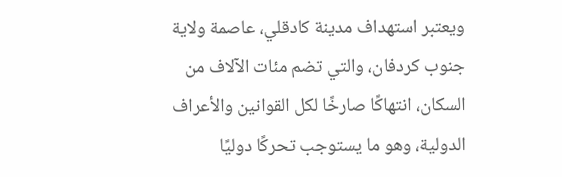ويعتبر استهداف مدينة كادقلي، عاصمة ولاية جنوب كردفان، والتي تضم مئات الآلاف من السكان، انتهاكًا صارخًا لكل القوانين والأعراف الدولية، وهو ما يستوجب تحركًا دوليًا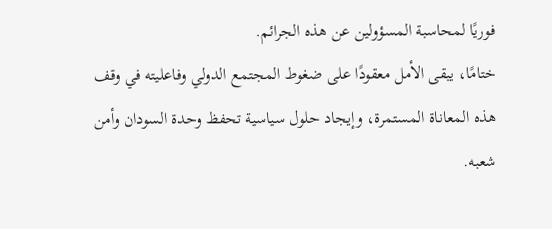فوريًا لمحاسبة المسؤولين عن هذه الجرائم.
ختامًا، يبقى الأمل معقودًا على ضغوط المجتمع الدولي وفاعليته في وقف هذه المعاناة المستمرة، وإيجاد حلول سياسية تحفظ وحدة السودان وأمن شعبه.